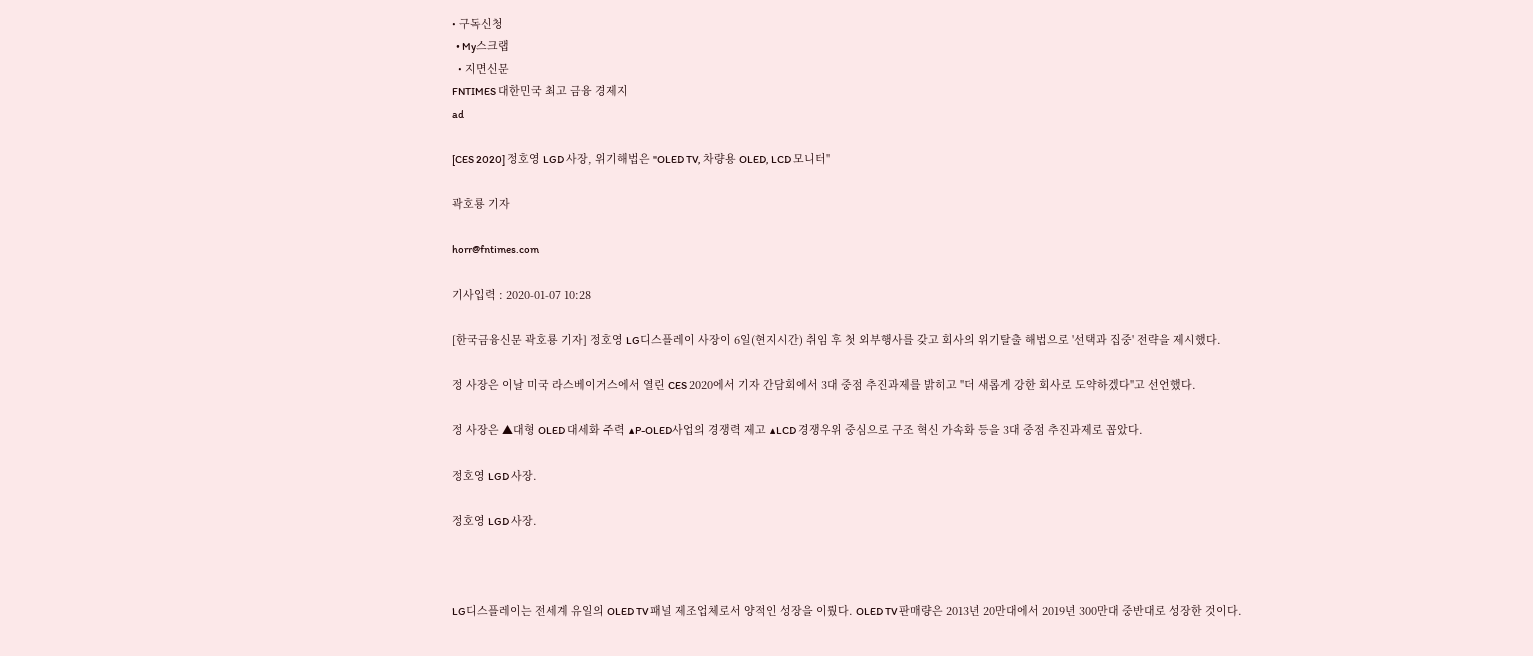• 구독신청
  • My스크랩
  • 지면신문
FNTIMES 대한민국 최고 금융 경제지
ad

[CES 2020] 정호영 LGD 사장, 위기해법은 "OLED TV, 차량용 OLED, LCD 모니터"

곽호룡 기자

horr@fntimes.com

기사입력 : 2020-01-07 10:28

[한국금융신문 곽호룡 기자] 정호영 LG디스플레이 사장이 6일(현지시간) 취임 후 첫 외부행사를 갖고 회사의 위기탈출 해법으로 '선택과 집중' 전략을 제시했다.

정 사장은 이날 미국 라스베이거스에서 열린 CES 2020에서 기자 간담회에서 3대 중점 추진과제를 밝히고 "더 새롭게 강한 회사로 도약하겠다"고 선언했다.

정 사장은 ▲대형 OLED 대세화 주력 ▲P-OLED사업의 경쟁력 제고 ▲LCD 경쟁우위 중심으로 구조 혁신 가속화 등을 3대 중점 추진과제로 꼽았다.

정호영 LGD 사장.

정호영 LGD 사장.



LG디스플레이는 전세계 유일의 OLED TV 패널 제조업체로서 양적인 성장을 이뤘다. OLED TV 판매량은 2013년 20만대에서 2019년 300만대 중반대로 성장한 것이다.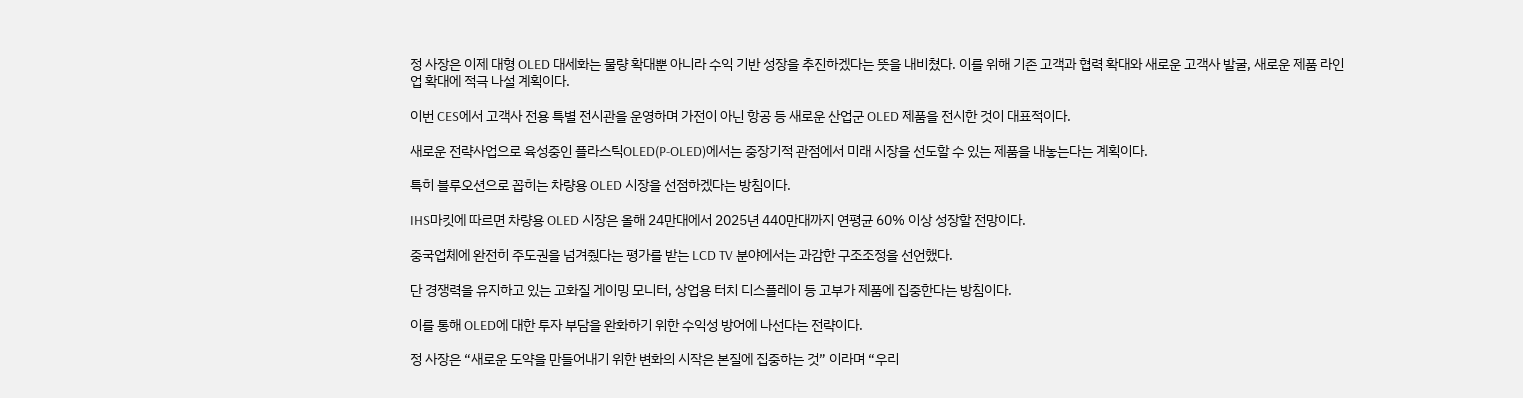정 사장은 이제 대형 OLED 대세화는 물량 확대뿐 아니라 수익 기반 성장을 추진하겠다는 뜻을 내비쳤다. 이를 위해 기존 고객과 협력 확대와 새로운 고객사 발굴, 새로운 제품 라인업 확대에 적극 나설 계획이다.

이번 CES에서 고객사 전용 특별 전시관을 운영하며 가전이 아닌 항공 등 새로운 산업군 OLED 제품을 전시한 것이 대표적이다.

새로운 전략사업으로 육성중인 플라스틱OLED(P-OLED)에서는 중장기적 관점에서 미래 시장을 선도할 수 있는 제품을 내놓는다는 계획이다.

특히 블루오션으로 꼽히는 차량용 OLED 시장을 선점하겠다는 방침이다.

IHS마킷에 따르면 차량용 OLED 시장은 올해 24만대에서 2025년 440만대까지 연평균 60% 이상 성장할 전망이다.

중국업체에 완전히 주도권을 넘겨줬다는 평가를 받는 LCD TV 분야에서는 과감한 구조조정을 선언했다.

단 경쟁력을 유지하고 있는 고화질 게이밍 모니터, 상업용 터치 디스플레이 등 고부가 제품에 집중한다는 방침이다.

이를 통해 OLED에 대한 투자 부담을 완화하기 위한 수익성 방어에 나선다는 전략이다.

정 사장은 “새로운 도약을 만들어내기 위한 변화의 시작은 본질에 집중하는 것” 이라며 “우리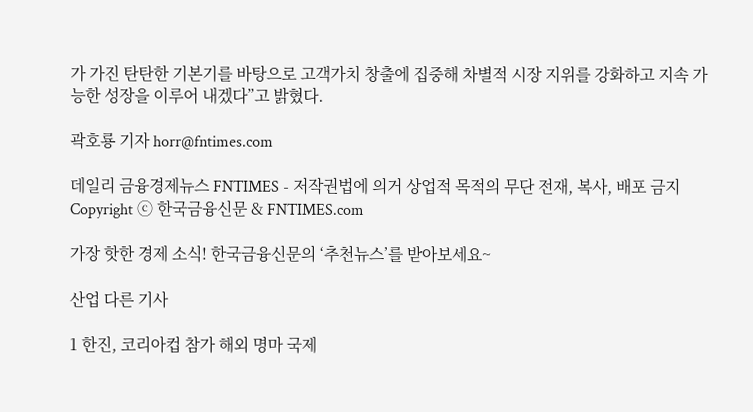가 가진 탄탄한 기본기를 바탕으로 고객가치 창출에 집중해 차별적 시장 지위를 강화하고 지속 가능한 성장을 이루어 내겠다”고 밝혔다.

곽호룡 기자 horr@fntimes.com

데일리 금융경제뉴스 FNTIMES - 저작권법에 의거 상업적 목적의 무단 전재, 복사, 배포 금지
Copyright ⓒ 한국금융신문 & FNTIMES.com

가장 핫한 경제 소식! 한국금융신문의 ‘추천뉴스’를 받아보세요~

산업 다른 기사

1 한진, 코리아컵 참가 해외 명마 국제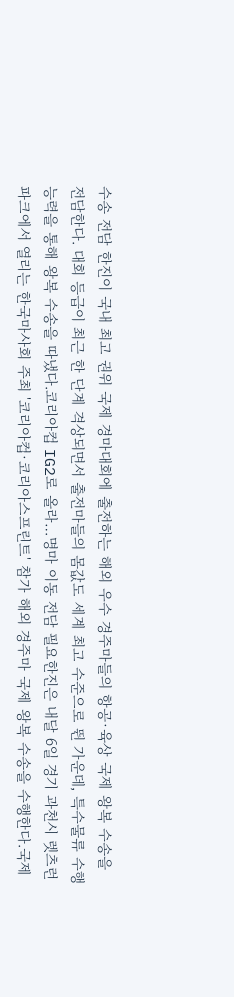수송 전담 한진이 국내 최고 권위 국제 경마대회에 출전하는 해외 우수 경주마들의 항공·육상 국제 왕복 수송을 전담한다. 대회 등급이 최근 한 단계 격상되면서 출전마들의 몸값도 세계 최고 수준으로 뛴 가운데, 특수물류 수행 능력을 통해 왕복 수송을 따냈다.코리아컵 IG2로 올라…명마 이동 전담 필요한진은 내달 6일 경기 과천시 렛츠런파크에서 열리는 한국마사회 주최 '코리아컵·코리아스프린트' 참가 해외 경주마 국제 왕복 수송을 수행한다.국제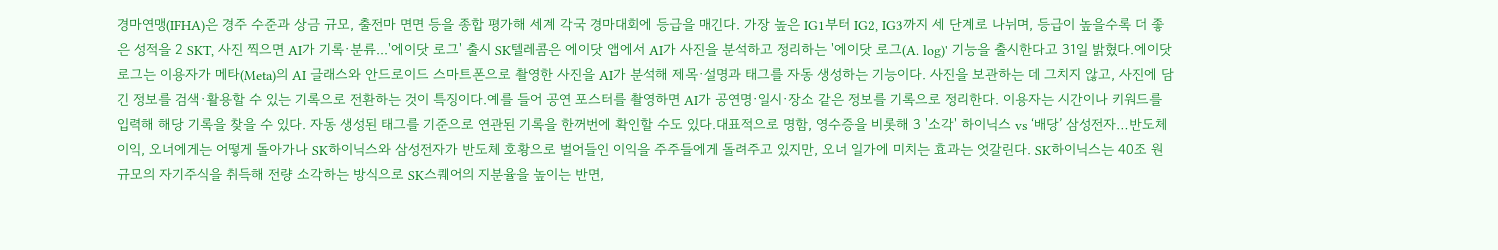경마연맹(IFHA)은 경주 수준과 상금 규모, 출전마 면면 등을 종합 평가해 세계 각국 경마대회에 등급을 매긴다. 가장 높은 IG1부터 IG2, IG3까지 세 단계로 나뉘며, 등급이 높을수록 더 좋은 성적을 2 SKT, 사진 찍으면 AI가 기록·분류...'에이닷 로그' 출시 SK텔레콤은 에이닷 앱에서 AI가 사진을 분석하고 정리하는 '에이닷 로그(A. log)' 기능을 출시한다고 31일 밝혔다.에이닷 로그는 이용자가 메타(Meta)의 AI 글래스와 안드로이드 스마트폰으로 촬영한 사진을 AI가 분석해 제목·설명과 태그를 자동 생성하는 기능이다. 사진을 보관하는 데 그치지 않고, 사진에 담긴 정보를 검색·활용할 수 있는 기록으로 전환하는 것이 특징이다.예를 들어 공연 포스터를 촬영하면 AI가 공연명·일시·장소 같은 정보를 기록으로 정리한다. 이용자는 시간이나 키워드를 입력해 해당 기록을 찾을 수 있다. 자동 생성된 태그를 기준으로 연관된 기록을 한꺼번에 확인할 수도 있다.대표적으로 명함, 영수증을 비롯해 3 '소각' 하이닉스 vs ‘배당’ 삼성전자…반도체 이익, 오너에게는 어떻게 돌아가나 SK하이닉스와 삼성전자가 반도체 호황으로 벌어들인 이익을 주주들에게 돌려주고 있지만, 오너 일가에 미치는 효과는 엇갈린다. SK하이닉스는 40조 원 규모의 자기주식을 취득해 전량 소각하는 방식으로 SK스퀘어의 지분율을 높이는 반면,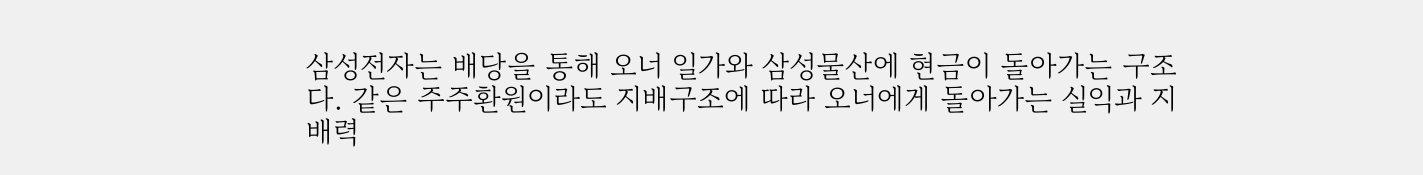삼성전자는 배당을 통해 오너 일가와 삼성물산에 현금이 돌아가는 구조다. 같은 주주환원이라도 지배구조에 따라 오너에게 돌아가는 실익과 지배력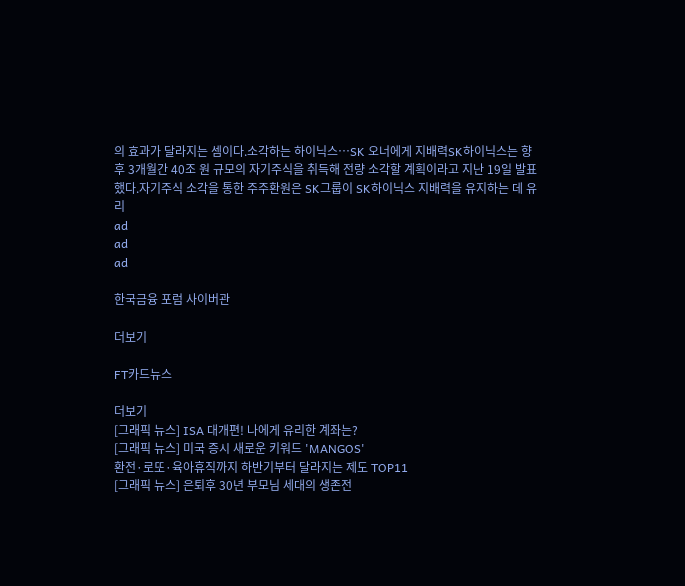의 효과가 달라지는 셈이다.소각하는 하이닉스…SK 오너에게 지배력SK하이닉스는 향후 3개월간 40조 원 규모의 자기주식을 취득해 전량 소각할 계획이라고 지난 19일 발표했다.자기주식 소각을 통한 주주환원은 SK그룹이 SK하이닉스 지배력을 유지하는 데 유리
ad
ad
ad

한국금융 포럼 사이버관

더보기

FT카드뉴스

더보기
[그래픽 뉴스] ISA 대개편! 나에게 유리한 계좌는?
[그래픽 뉴스] 미국 증시 새로운 키워드 'MANGOS'
환전·로또·육아휴직까지 하반기부터 달라지는 제도 TOP11
[그래픽 뉴스] 은퇴후 30년 부모님 세대의 생존전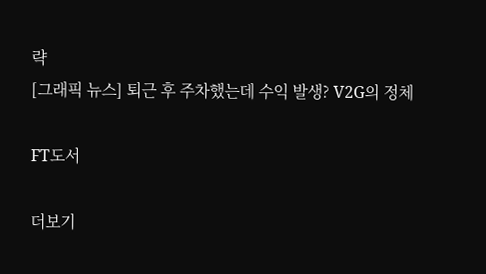략
[그래픽 뉴스] 퇴근 후 주차했는데 수익 발생? V2G의 정체

FT도서

더보기